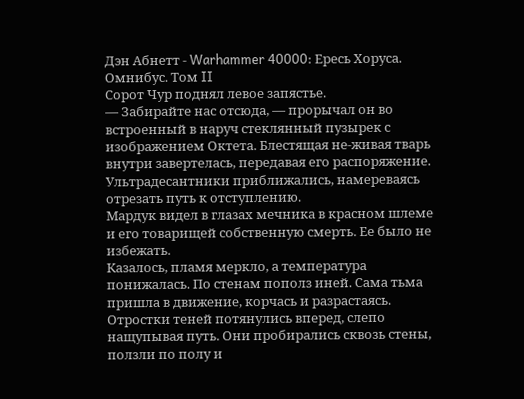Дэн Абнетт - Warhammer 40000: Ересь Хоруса. Омнибус. Том II
Сорот Чур поднял левое запястье.
— Забирайте нас отсюда, — прорычал он во встроенный в наруч стеклянный пузырек с изображением Октета. Блестящая не-живая тварь внутри завертелась, передавая его распоряжение.
Ультрадесантники приближались, намереваясь отрезать путь к отступлению.
Мардук видел в глазах мечника в красном шлеме и его товарищей собственную смерть. Ее было не избежать.
Казалось, пламя меркло, а температура понижалась. По стенам пополз иней. Сама тьма пришла в движение, корчась и разрастаясь.
Отростки теней потянулись вперед, слепо нащупывая путь. Они пробирались сквозь стены, ползли по полу и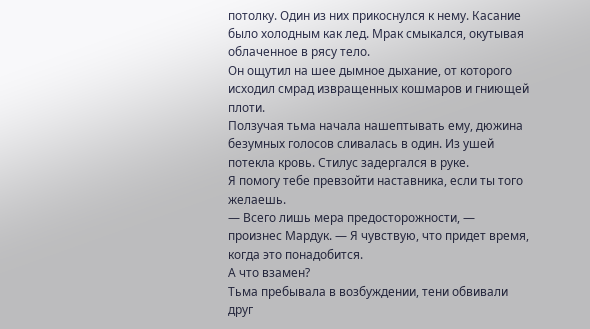потолку. Один из них прикоснулся к нему. Касание было холодным как лед. Мрак смыкался, окутывая облаченное в рясу тело.
Он ощутил на шее дымное дыхание, от которого исходил смрад извращенных кошмаров и гниющей плоти.
Ползучая тьма начала нашептывать ему, дюжина безумных голосов сливалась в один. Из ушей потекла кровь. Стилус задергался в руке.
Я помогу тебе превзойти наставника, если ты того желаешь.
— Всего лишь мера предосторожности, — произнес Мардук. — Я чувствую, что придет время, когда это понадобится.
А что взамен?
Тьма пребывала в возбуждении, тени обвивали друг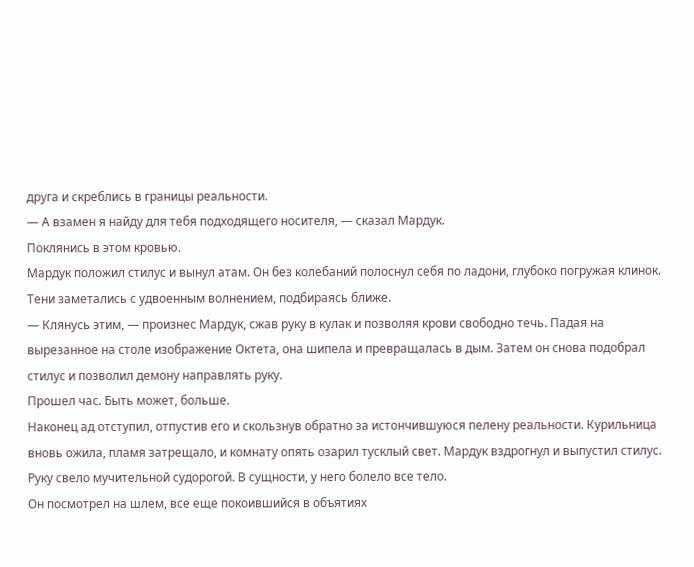друга и скреблись в границы реальности.
— А взамен я найду для тебя подходящего носителя, — сказал Мардук.
Поклянись в этом кровью.
Мардук положил стилус и вынул атам. Он без колебаний полоснул себя по ладони, глубоко погружая клинок. Тени заметались с удвоенным волнением, подбираясь ближе.
— Клянусь этим, — произнес Мардук, сжав руку в кулак и позволяя крови свободно течь. Падая на вырезанное на столе изображение Октета, она шипела и превращалась в дым. Затем он снова подобрал стилус и позволил демону направлять руку.
Прошел час. Быть может, больше.
Наконец ад отступил, отпустив его и скользнув обратно за истончившуюся пелену реальности. Курильница вновь ожила, пламя затрещало, и комнату опять озарил тусклый свет. Мардук вздрогнул и выпустил стилус. Руку свело мучительной судорогой. В сущности, у него болело все тело.
Он посмотрел на шлем, все еще покоившийся в объятиях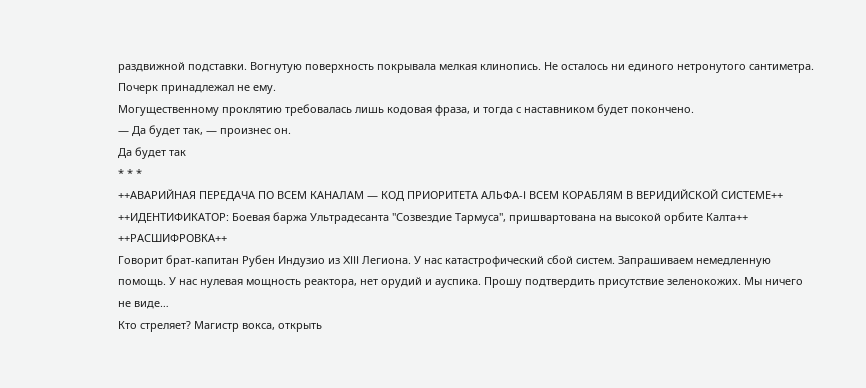раздвижной подставки. Вогнутую поверхность покрывала мелкая клинопись. Не осталось ни единого нетронутого сантиметра.
Почерк принадлежал не ему.
Могущественному проклятию требовалась лишь кодовая фраза, и тогда с наставником будет покончено.
— Да будет так, — произнес он.
Да будет так
* * *
++АВАРИЙНАЯ ПЕРЕДАЧА ПО ВСЕМ КАНАЛАМ — КОД ПРИОРИТЕТА АЛЬФА-I ВСЕМ КОРАБЛЯМ В ВЕРИДИЙСКОЙ СИСТЕМЕ++ ++ИДЕНТИФИКАТОР: Боевая баржа Ультрадесанта "Созвездие Тармуса", пришвартована на высокой орбите Калта++ ++РАСШИФРОВКА++
Говорит брат-капитан Рубен Индузио из XIII Легиона. У нас катастрофический сбой систем. Запрашиваем немедленную помощь. У нас нулевая мощность реактора, нет орудий и ауспика. Прошу подтвердить присутствие зеленокожих. Мы ничего не виде…
Кто стреляет? Магистр вокса, открыть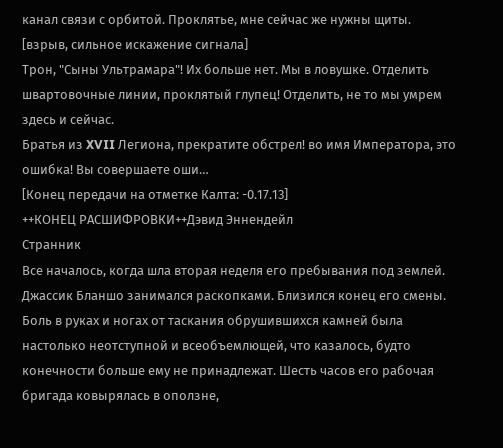канал связи с орбитой. Проклятье, мне сейчас же нужны щиты.
[взрыв, сильное искажение сигнала]
Трон, "Сыны Ультрамара"! Их больше нет. Мы в ловушке. Отделить швартовочные линии, проклятый глупец! Отделить, не то мы умрем здесь и сейчас.
Братья из XVII Легиона, прекратите обстрел! во имя Императора, это ошибка! Вы совершаете оши…
[Конец передачи на отметке Калта: -0.17.13]
++КОНЕЦ РАСШИФРОВКИ++Дэвид Эннендейл
Странник
Все началось, когда шла вторая неделя его пребывания под землей.
Джассик Бланшо занимался раскопками. Близился конец его смены. Боль в руках и ногах от таскания обрушившихся камней была настолько неотступной и всеобъемлющей, что казалось, будто конечности больше ему не принадлежат. Шесть часов его рабочая бригада ковырялась в оползне,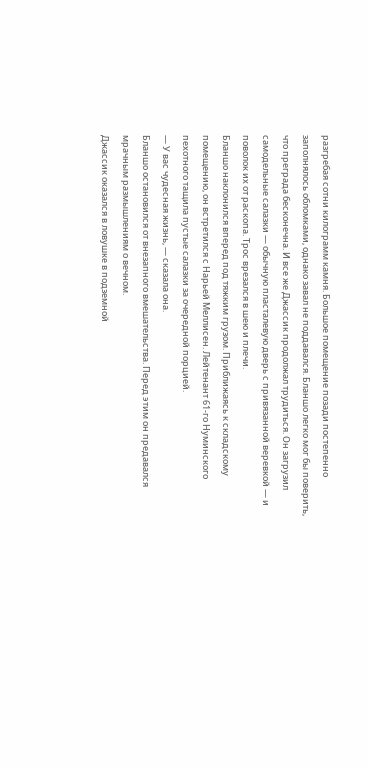разгребая сотни килограмм камня. Большое помещение позади постепенно заполнялось обломками, однако завал не поддавался. Бланшо легко мог бы поверить, что преграда бесконечна. И все же Джассик продолжал трудиться. Он загрузил самодельные салазки — обычную пласталевую дверь с привязанной веревкой — и поволок их от раскопа. Трос врезался в шею и плечи.
Бланшо наклонился вперед под тяжким грузом. Приближаясь к складскому помещению, он встретился с Нарьей Меллисен. Лейтенант 61-го Нуминского пехотного тащила пустые салазки за очередной порцией.
— У вас чудесная жизнь, — сказала она.
Бланшо остановился от внезапного вмешательства. Перед этим он предавался мрачным размышлениям о вечном.
Джассик оказался в ловушке в подземной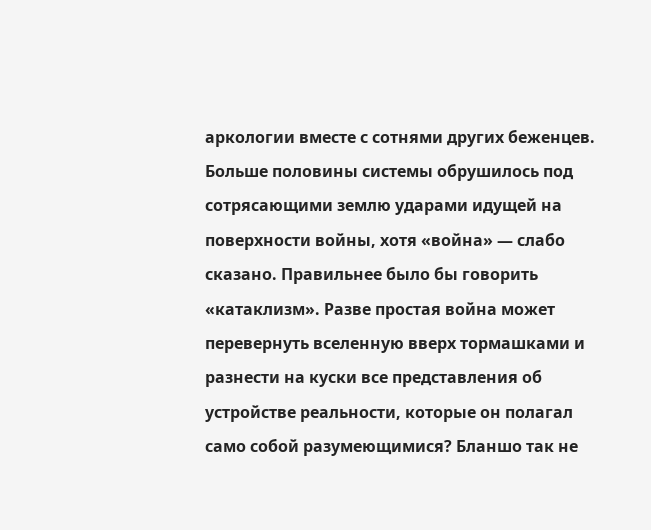аркологии вместе с сотнями других беженцев. Больше половины системы обрушилось под сотрясающими землю ударами идущей на поверхности войны, хотя «война» — слабо сказано. Правильнее было бы говорить «катаклизм». Разве простая война может перевернуть вселенную вверх тормашками и разнести на куски все представления об устройстве реальности, которые он полагал само собой разумеющимися? Бланшо так не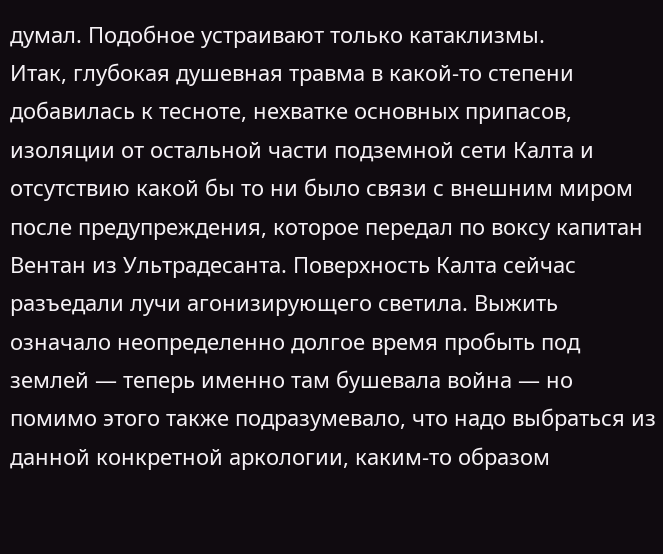думал. Подобное устраивают только катаклизмы.
Итак, глубокая душевная травма в какой-то степени добавилась к тесноте, нехватке основных припасов, изоляции от остальной части подземной сети Калта и отсутствию какой бы то ни было связи с внешним миром после предупреждения, которое передал по воксу капитан Вентан из Ультрадесанта. Поверхность Калта сейчас разъедали лучи агонизирующего светила. Выжить означало неопределенно долгое время пробыть под землей — теперь именно там бушевала война — но помимо этого также подразумевало, что надо выбраться из данной конкретной аркологии, каким-то образом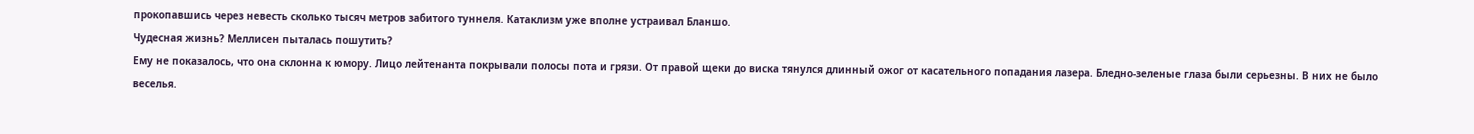прокопавшись через невесть сколько тысяч метров забитого туннеля. Катаклизм уже вполне устраивал Бланшо.
Чудесная жизнь? Меллисен пыталась пошутить?
Ему не показалось, что она склонна к юмору. Лицо лейтенанта покрывали полосы пота и грязи. От правой щеки до виска тянулся длинный ожог от касательного попадания лазера. Бледно-зеленые глаза были серьезны. В них не было веселья.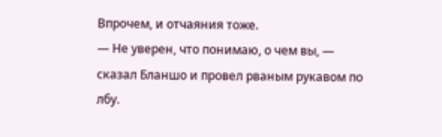Впрочем, и отчаяния тоже.
— Не уверен, что понимаю, о чем вы, — сказал Бланшо и провел рваным рукавом по лбу.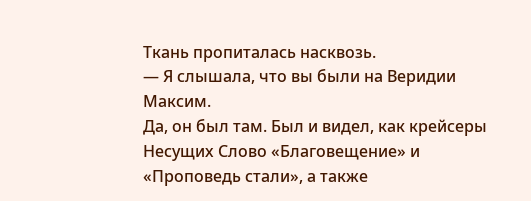Ткань пропиталась насквозь.
— Я слышала, что вы были на Веридии Максим.
Да, он был там. Был и видел, как крейсеры Несущих Слово «Благовещение» и «Проповедь стали», а также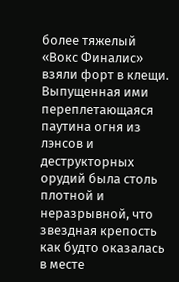более тяжелый «Вокс Финалис» взяли форт в клещи. Выпущенная ими переплетающаяся паутина огня из лэнсов и деструкторных орудий была столь плотной и неразрывной, что звездная крепость как будто оказалась в месте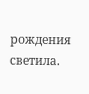рождения светила.